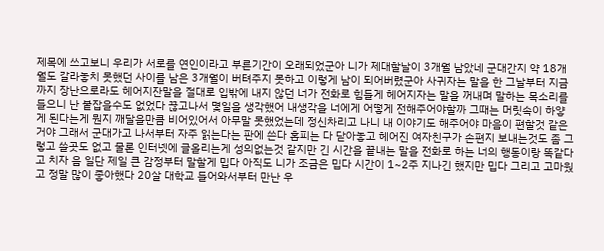제목에 쓰고보니 우리가 서로를 연인이라고 부른기간이 오래되었군아 니가 제대할날이 3개월 남았네 군대간지 약 18개월도 갈라놓치 못했던 사이를 남은 3개월이 버텨주지 못하고 이렇게 남이 되어버렸군아 사귀자는 말을 한 그날부터 지금까지 장난으로라도 헤어지잔말을 절대로 입밖에 내지 않던 너가 전화로 힘들게 헤어지자는 말을 꺼내며 말하는 목소리를 들으니 난 붙잡을수도 없었다 끊고나서 몇일을 생각했어 내생각을 너에게 어떻게 전해주어야할까 그때는 머릿속이 하얗게 된다는게 뭔지 깨달을만큼 비어있어서 아무말 못했었는데 정신차리고 나니 내 이야기도 해주어야 마음이 편할것 같은거야 그래서 군대가고 나서부터 자주 읽는다는 판에 쓴다 홈피는 다 닫아놓고 헤어진 여자친구가 손편지 보내는것도 좀 그렇고 쓸곳도 없고 물론 인터넷에 글올리는게 성의없는것 같지만 긴 시간을 끝내는 말을 전화로 하는 너의 행동이랑 똑같다고 치자 음 일단 제일 큰 감정부터 말할게 밉다 아직도 니가 조금은 밉다 시간이 1~2주 지나긴 했지만 밉다 그리고 고마웠고 정말 많이 좋아했다 20살 대학교 들어와서부터 만난 우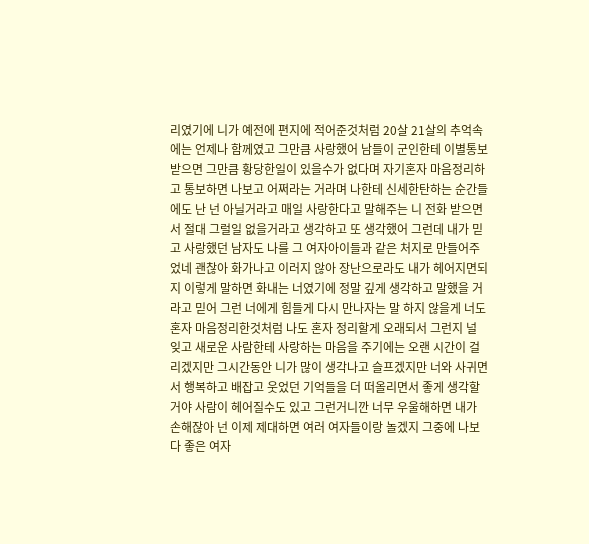리였기에 니가 예전에 편지에 적어준것처럼 20살 21살의 추억속에는 언제나 함께였고 그만큼 사랑했어 남들이 군인한테 이별통보 받으면 그만큼 황당한일이 있을수가 없다며 자기혼자 마음정리하고 통보하면 나보고 어쩌라는 거라며 나한테 신세한탄하는 순간들에도 난 넌 아닐거라고 매일 사랑한다고 말해주는 니 전화 받으면서 절대 그럴일 없을거라고 생각하고 또 생각했어 그런데 내가 믿고 사랑했던 남자도 나를 그 여자아이들과 같은 처지로 만들어주었네 괜찮아 화가나고 이러지 않아 장난으로라도 내가 헤어지면되지 이렇게 말하면 화내는 너였기에 정말 깊게 생각하고 말했을 거라고 믿어 그런 너에게 힘들게 다시 만나자는 말 하지 않을게 너도 혼자 마음정리한것처럼 나도 혼자 정리할게 오래되서 그런지 널 잊고 새로운 사람한테 사랑하는 마음을 주기에는 오랜 시간이 걸리겠지만 그시간동안 니가 많이 생각나고 슬프겠지만 너와 사귀면서 행복하고 배잡고 웃었던 기억들을 더 떠올리면서 좋게 생각할거야 사람이 헤어질수도 있고 그런거니깐 너무 우울해하면 내가 손해잖아 넌 이제 제대하면 여러 여자들이랑 놀겠지 그중에 나보다 좋은 여자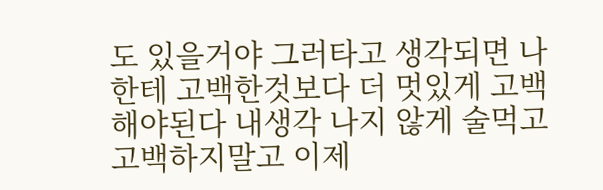도 있을거야 그러타고 생각되면 나한테 고백한것보다 더 멋있게 고백해야된다 내생각 나지 않게 술먹고 고백하지말고 이제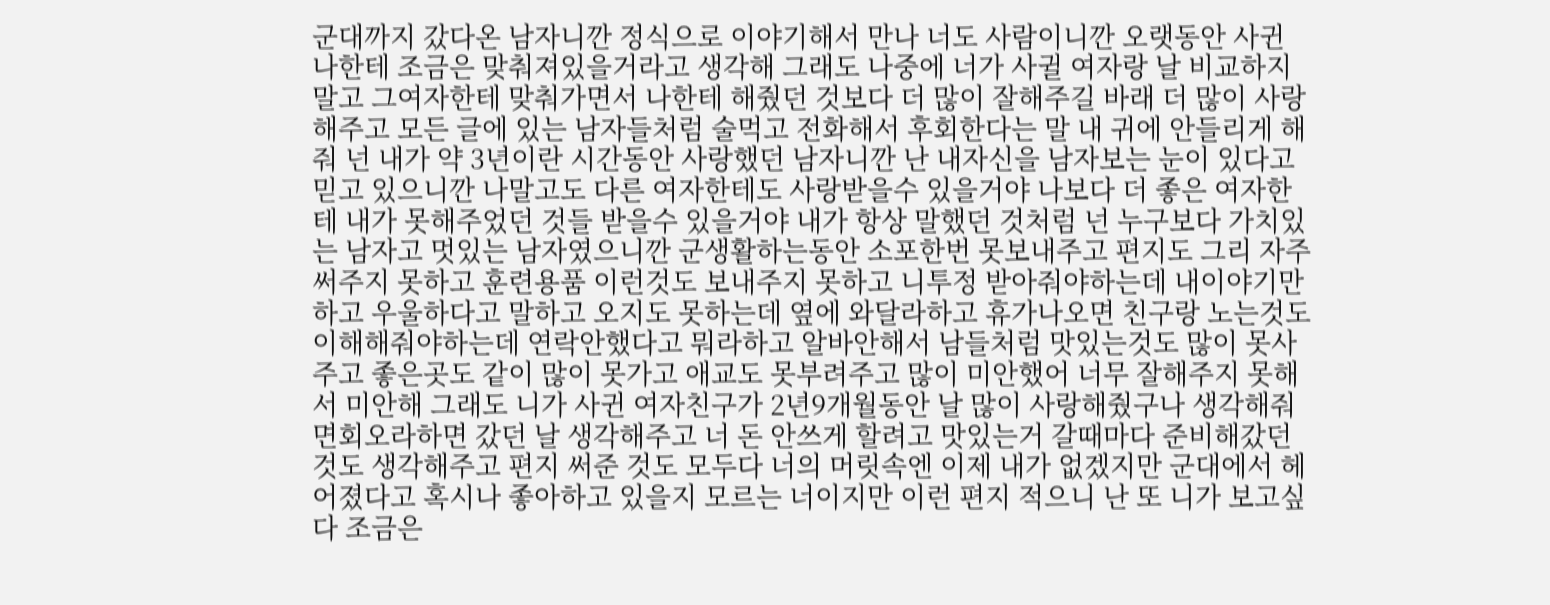군대까지 갔다온 남자니깐 정식으로 이야기해서 만나 너도 사람이니깐 오랫동안 사귄 나한테 조금은 맞춰져있을거라고 생각해 그래도 나중에 너가 사귈 여자랑 날 비교하지말고 그여자한테 맞춰가면서 나한테 해줬던 것보다 더 많이 잘해주길 바래 더 많이 사랑해주고 모든 글에 있는 남자들처럼 술먹고 전화해서 후회한다는 말 내 귀에 안들리게 해줘 넌 내가 약 3년이란 시간동안 사랑했던 남자니깐 난 내자신을 남자보는 눈이 있다고 믿고 있으니깐 나말고도 다른 여자한테도 사랑받을수 있을거야 나보다 더 좋은 여자한테 내가 못해주었던 것들 받을수 있을거야 내가 항상 말했던 것처럼 넌 누구보다 가치있는 남자고 멋있는 남자였으니깐 군생활하는동안 소포한번 못보내주고 편지도 그리 자주 써주지 못하고 훈련용품 이런것도 보내주지 못하고 니투정 받아줘야하는데 내이야기만 하고 우울하다고 말하고 오지도 못하는데 옆에 와달라하고 휴가나오면 친구랑 노는것도 이해해줘야하는데 연락안했다고 뭐라하고 알바안해서 남들처럼 맛있는것도 많이 못사주고 좋은곳도 같이 많이 못가고 애교도 못부려주고 많이 미안했어 너무 잘해주지 못해서 미안해 그래도 니가 사귄 여자친구가 2년9개월동안 날 많이 사랑해줬구나 생각해줘 면회오라하면 갔던 날 생각해주고 너 돈 안쓰게 할려고 맛있는거 갈때마다 준비해갔던 것도 생각해주고 편지 써준 것도 모두다 너의 머릿속엔 이제 내가 없겠지만 군대에서 헤어졌다고 혹시나 좋아하고 있을지 모르는 너이지만 이런 편지 적으니 난 또 니가 보고싶다 조금은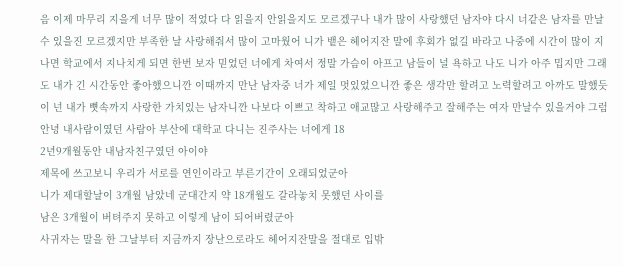음 이제 마무리 지을게 너무 많이 적었다 다 읽을지 안읽을지도 모르겠구나 내가 많이 사랑했던 남자야 다시 너같은 남자를 만날수 있을진 모르겠지만 부족한 날 사랑해줘서 많이 고마웠어 니가 뱉은 헤어지잔 말에 후회가 없길 바라고 나중에 시간이 많이 지나면 학교에서 지나치게 되면 한번 보자 믿었던 너에게 차여서 정말 가슴이 아프고 남들이 널 욕하고 나도 니가 아주 밉지만 그래도 내가 긴 시간동안 좋아했으니깐 이때까지 만난 남자중 너가 제일 멋있었으니깐 좋은 생각만 할려고 노력할려고 아까도 말했듯이 넌 내가 뼛속까지 사랑한 가치있는 남자니깐 나보다 이쁘고 착하고 애교많고 사랑해주고 잘해주는 여자 만날수 있을거야 그럼 안녕 내사람이였던 사람아 부산에 대학교 다니는 진주사는 너에게 18
2년9개월동안 내남자친구였던 아이야
제목에 쓰고보니 우리가 서로를 연인이라고 부른기간이 오래되었군아
니가 제대할날이 3개월 남았네 군대간지 약 18개월도 갈라놓치 못했던 사이를
남은 3개월이 버텨주지 못하고 이렇게 남이 되어버렸군아
사귀자는 말을 한 그날부터 지금까지 장난으로라도 헤어지잔말을 절대로 입밖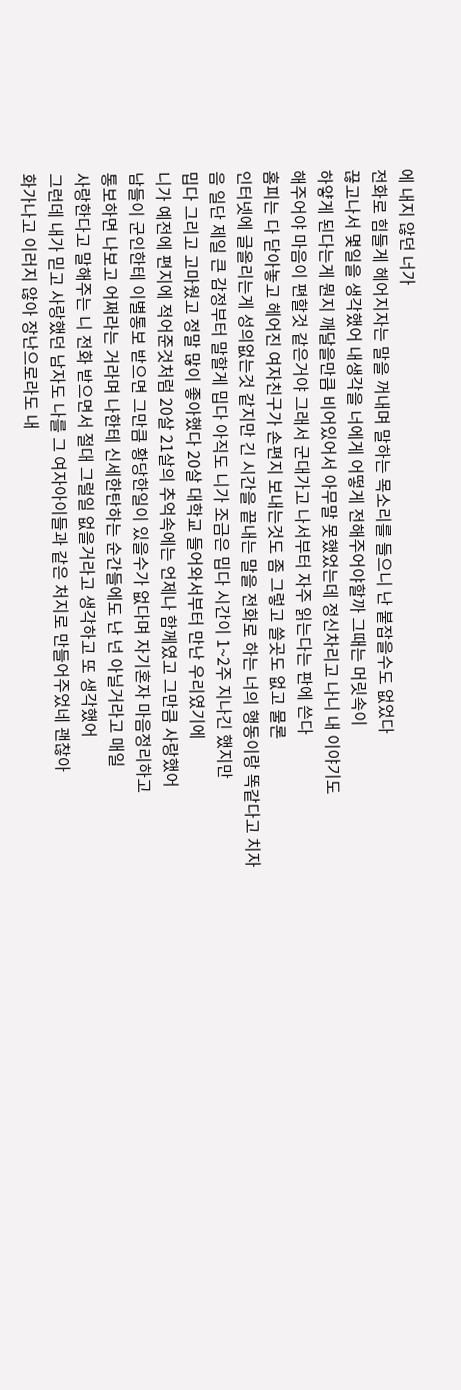에 내지 않던 너가
전화로 힘들게 헤어지자는 말을 꺼내며 말하는 목소리를 들으니 난 붙잡을수도 없었다
끊고나서 몇일을 생각했어 내생각을 너에게 어떻게 전해주어야할까 그때는 머릿속이
하얗게 된다는게 뭔지 깨달을만큼 비어있어서 아무말 못했었는데 정신차리고 나니 내 이야기도
해주어야 마음이 편할것 같은거야 그래서 군대가고 나서부터 자주 읽는다는 판에 쓴다
홈피는 다 닫아놓고 헤어진 여자친구가 손편지 보내는것도 좀 그렇고 쓸곳도 없고 물론
인터넷에 글올리는게 성의없는것 같지만 긴 시간을 끝내는 말을 전화로 하는 너의 행동이랑 똑같다고 치자
음 일단 제일 큰 감정부터 말할게 밉다 아직도 니가 조금은 밉다 시간이 1~2주 지나긴 했지만
밉다 그리고 고마웠고 정말 많이 좋아했다 20살 대학교 들어와서부터 만난 우리였기에
니가 예전에 편지에 적어준것처럼 20살 21살의 추억속에는 언제나 함께였고 그만큼 사랑했어
남들이 군인한테 이별통보 받으면 그만큼 황당한일이 있을수가 없다며 자기혼자 마음정리하고
통보하면 나보고 어쩌라는 거라며 나한테 신세한탄하는 순간들에도 난 넌 아닐거라고 매일
사랑한다고 말해주는 니 전화 받으면서 절대 그럴일 없을거라고 생각하고 또 생각했어
그런데 내가 믿고 사랑했던 남자도 나를 그 여자아이들과 같은 처지로 만들어주었네 괜찮아
화가나고 이러지 않아 장난으로라도 내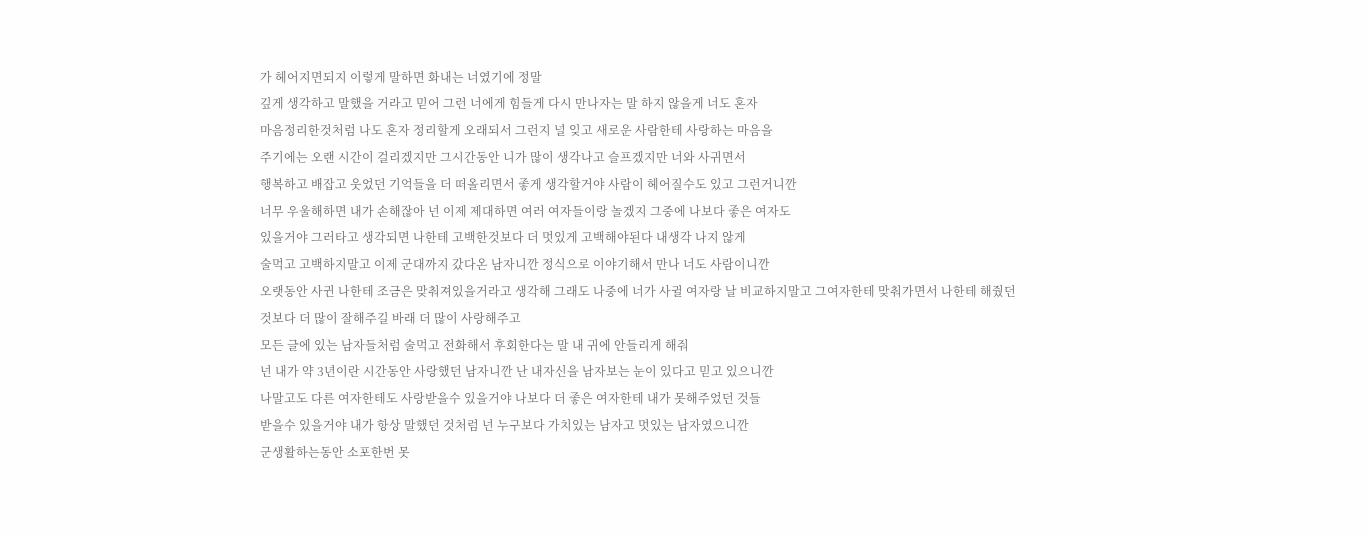가 헤어지면되지 이렇게 말하면 화내는 너였기에 정말
깊게 생각하고 말했을 거라고 믿어 그런 너에게 힘들게 다시 만나자는 말 하지 않을게 너도 혼자
마음정리한것처럼 나도 혼자 정리할게 오래되서 그런지 널 잊고 새로운 사람한테 사랑하는 마음을
주기에는 오랜 시간이 걸리겠지만 그시간동안 니가 많이 생각나고 슬프겠지만 너와 사귀면서
행복하고 배잡고 웃었던 기억들을 더 떠올리면서 좋게 생각할거야 사람이 헤어질수도 있고 그런거니깐
너무 우울해하면 내가 손해잖아 넌 이제 제대하면 여러 여자들이랑 놀겠지 그중에 나보다 좋은 여자도
있을거야 그러타고 생각되면 나한테 고백한것보다 더 멋있게 고백해야된다 내생각 나지 않게
술먹고 고백하지말고 이제 군대까지 갔다온 남자니깐 정식으로 이야기해서 만나 너도 사람이니깐
오랫동안 사귄 나한테 조금은 맞춰져있을거라고 생각해 그래도 나중에 너가 사귈 여자랑 날 비교하지말고 그여자한테 맞춰가면서 나한테 해줬던 것보다 더 많이 잘해주길 바래 더 많이 사랑해주고
모든 글에 있는 남자들처럼 술먹고 전화해서 후회한다는 말 내 귀에 안들리게 해줘
넌 내가 약 3년이란 시간동안 사랑했던 남자니깐 난 내자신을 남자보는 눈이 있다고 믿고 있으니깐
나말고도 다른 여자한테도 사랑받을수 있을거야 나보다 더 좋은 여자한테 내가 못해주었던 것들
받을수 있을거야 내가 항상 말했던 것처럼 넌 누구보다 가치있는 남자고 멋있는 남자였으니깐
군생활하는동안 소포한번 못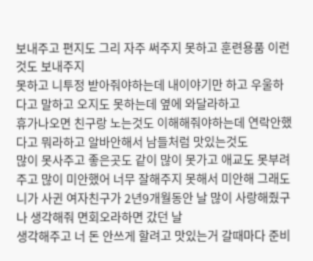보내주고 편지도 그리 자주 써주지 못하고 훈련용품 이런것도 보내주지
못하고 니투정 받아줘야하는데 내이야기만 하고 우울하다고 말하고 오지도 못하는데 옆에 와달라하고
휴가나오면 친구랑 노는것도 이해해줘야하는데 연락안했다고 뭐라하고 알바안해서 남들처럼 맛있는것도
많이 못사주고 좋은곳도 같이 많이 못가고 애교도 못부려주고 많이 미안했어 너무 잘해주지 못해서 미안해 그래도 니가 사귄 여자친구가 2년9개월동안 날 많이 사랑해줬구나 생각해줘 면회오라하면 갔던 날
생각해주고 너 돈 안쓰게 할려고 맛있는거 갈때마다 준비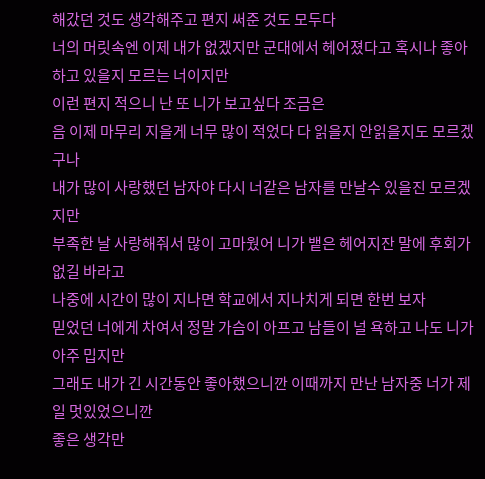해갔던 것도 생각해주고 편지 써준 것도 모두다
너의 머릿속엔 이제 내가 없겠지만 군대에서 헤어졌다고 혹시나 좋아하고 있을지 모르는 너이지만
이런 편지 적으니 난 또 니가 보고싶다 조금은
음 이제 마무리 지을게 너무 많이 적었다 다 읽을지 안읽을지도 모르겠구나
내가 많이 사랑했던 남자야 다시 너같은 남자를 만날수 있을진 모르겠지만
부족한 날 사랑해줘서 많이 고마웠어 니가 뱉은 헤어지잔 말에 후회가 없길 바라고
나중에 시간이 많이 지나면 학교에서 지나치게 되면 한번 보자
믿었던 너에게 차여서 정말 가슴이 아프고 남들이 널 욕하고 나도 니가 아주 밉지만
그래도 내가 긴 시간동안 좋아했으니깐 이때까지 만난 남자중 너가 제일 멋있었으니깐
좋은 생각만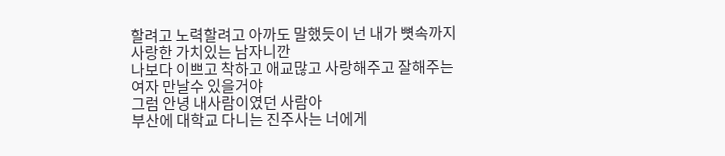할려고 노력할려고 아까도 말했듯이 넌 내가 뼛속까지 사랑한 가치있는 남자니깐
나보다 이쁘고 착하고 애교많고 사랑해주고 잘해주는 여자 만날수 있을거야
그럼 안녕 내사람이였던 사람아
부산에 대학교 다니는 진주사는 너에게